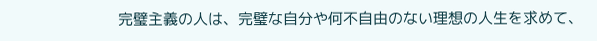完璧主義の人は、完璧な自分や何不自由のない理想の人生を求めて、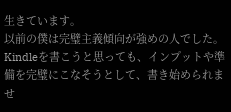生きています。
以前の僕は完璧主義傾向が強めの人でした。
Kindleを書こうと思っても、インプットや準備を完璧にこなそうとして、書き始められませ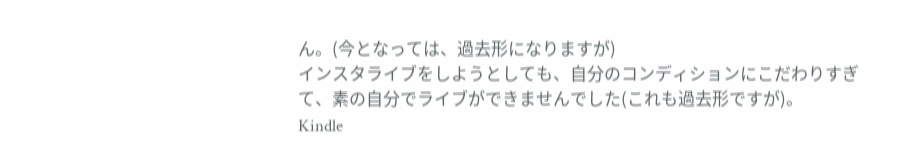ん。(今となっては、過去形になりますが)
インスタライブをしようとしても、自分のコンディションにこだわりすぎて、素の自分でライブができませんでした(これも過去形ですが)。
Kindle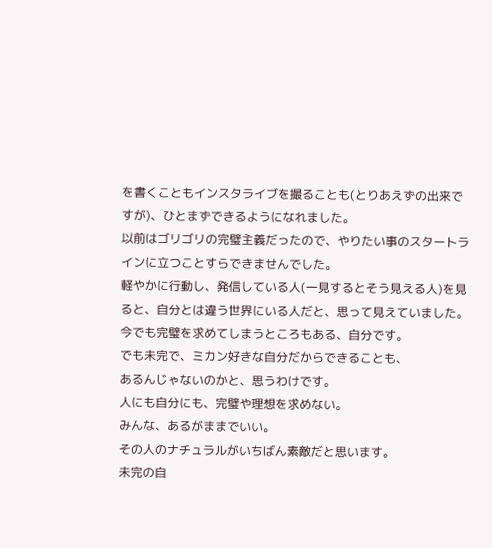を書くこともインスタライブを撮ることも(とりあえずの出来ですが)、ひとまずできるようになれました。
以前はゴリゴリの完璧主義だったので、やりたい事のスタートラインに立つことすらできませんでした。
軽やかに行動し、発信している人(一見するとそう見える人)を見ると、自分とは違う世界にいる人だと、思って見えていました。
今でも完璧を求めてしまうところもある、自分です。
でも未完で、ミカン好きな自分だからできることも、
あるんじゃないのかと、思うわけです。
人にも自分にも、完璧や理想を求めない。
みんな、あるがままでいい。
その人のナチュラルがいちばん素敵だと思います。
未完の自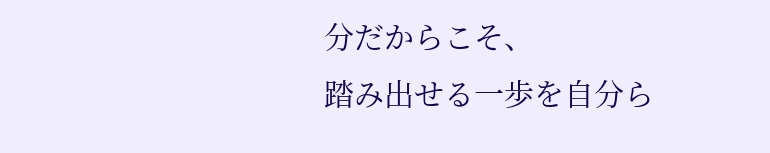分だからこそ、
踏み出せる一歩を自分ら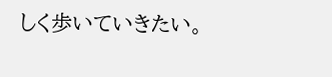しく歩いていきたい。